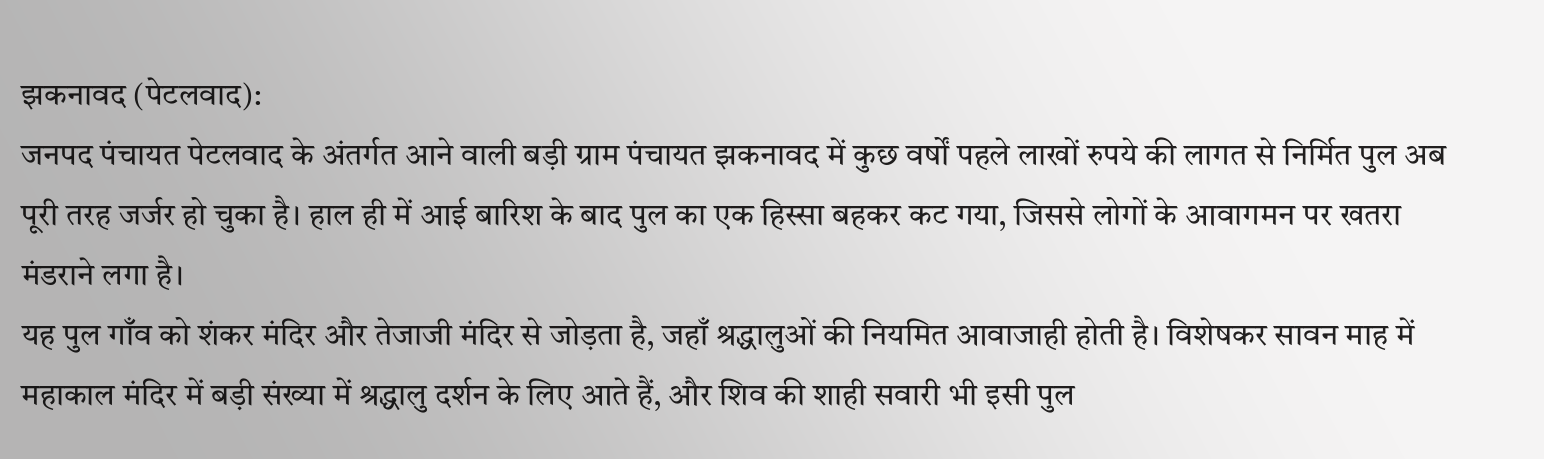झकनावद (पेटलवाद):
जनपद पंचायत पेटलवाद के अंतर्गत आने वाली बड़ी ग्राम पंचायत झकनावद में कुछ वर्षों पहले लाखों रुपये की लागत से निर्मित पुल अब पूरी तरह जर्जर हो चुका है। हाल ही में आई बारिश के बाद पुल का एक हिस्सा बहकर कट गया, जिससे लोगों के आवागमन पर खतरा मंडराने लगा है।
यह पुल गाँव को शंकर मंदिर और तेजाजी मंदिर से जोड़ता है, जहाँ श्रद्धालुओं की नियमित आवाजाही होती है। विशेषकर सावन माह में महाकाल मंदिर में बड़ी संख्या में श्रद्धालु दर्शन के लिए आते हैं, और शिव की शाही सवारी भी इसी पुल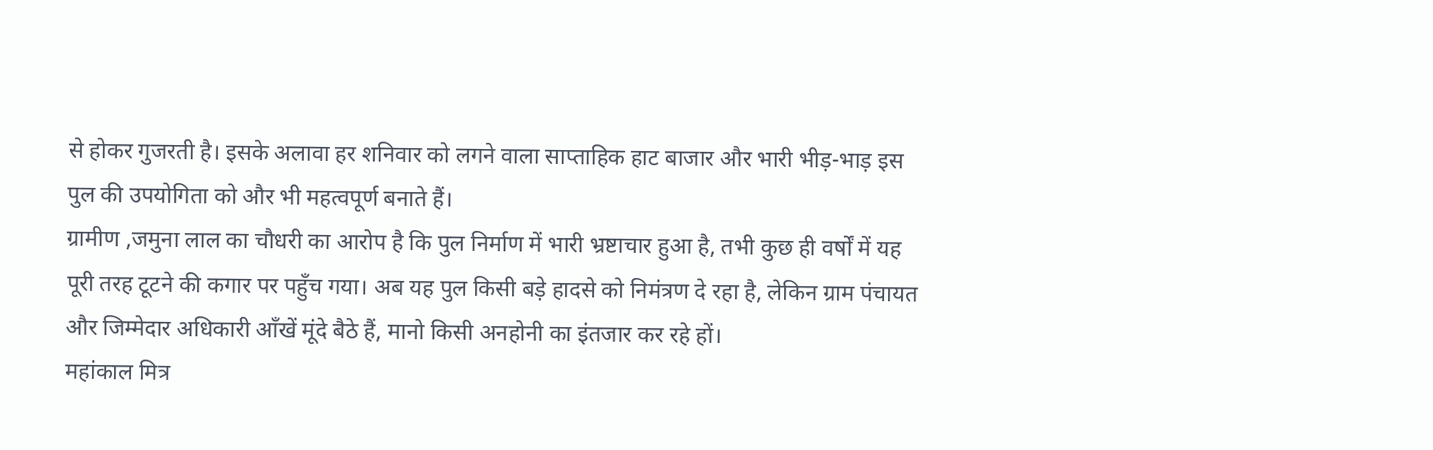से होकर गुजरती है। इसके अलावा हर शनिवार को लगने वाला साप्ताहिक हाट बाजार और भारी भीड़-भाड़ इस पुल की उपयोगिता को और भी महत्वपूर्ण बनाते हैं।
ग्रामीण ,जमुना लाल का चौधरी का आरोप है कि पुल निर्माण में भारी भ्रष्टाचार हुआ है, तभी कुछ ही वर्षों में यह पूरी तरह टूटने की कगार पर पहुँच गया। अब यह पुल किसी बड़े हादसे को निमंत्रण दे रहा है, लेकिन ग्राम पंचायत और जिम्मेदार अधिकारी आँखें मूंदे बैठे हैं, मानो किसी अनहोनी का इंतजार कर रहे हों।
महांकाल मित्र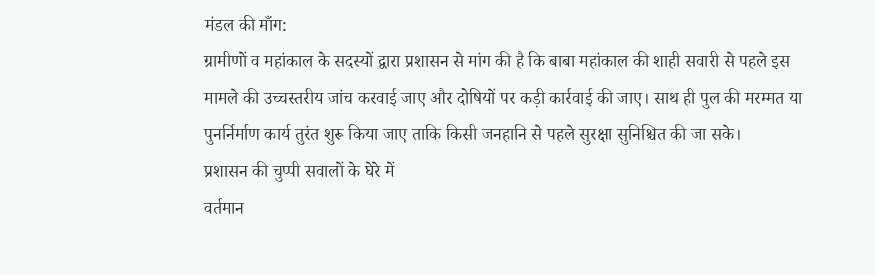मंडल की माँग:
ग्रामीणों व महांकाल के सदस्यों द्वारा प्रशासन से मांग की है कि बाबा महांकाल की शाही सवारी से पहले इस मामले की उच्चस्तरीय जांच करवाई जाए और दोषियों पर कड़ी कार्रवाई की जाए। साथ ही पुल की मरम्मत या पुनर्निर्माण कार्य तुरंत शुरू किया जाए ताकि किसी जनहानि से पहले सुरक्षा सुनिश्चित की जा सके।
प्रशासन की चुप्पी सवालों के घेरे में
वर्तमान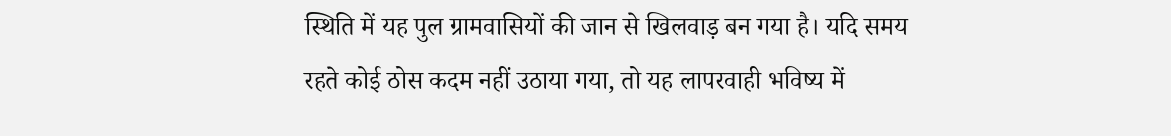स्थिति में यह पुल ग्रामवासियों की जान से खिलवाड़ बन गया है। यदि समय रहते कोई ठोस कदम नहीं उठाया गया, तो यह लापरवाही भविष्य में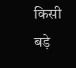किसी बड़े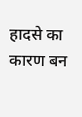हादसे का कारण बन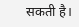सकती है।